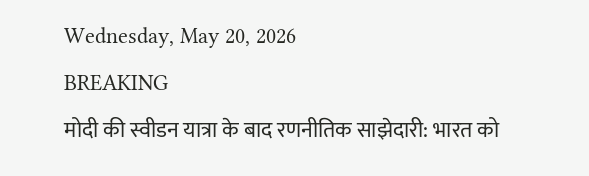Wednesday, May 20, 2026
BREAKING
मोदी की स्वीडन यात्रा के बाद रणनीतिक साझेदारी: भारत को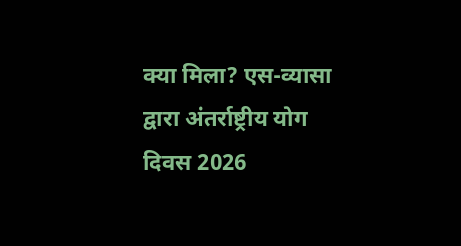क्या मिला? एस-व्यासा द्वारा अंतर्राष्ट्रीय योग दिवस 2026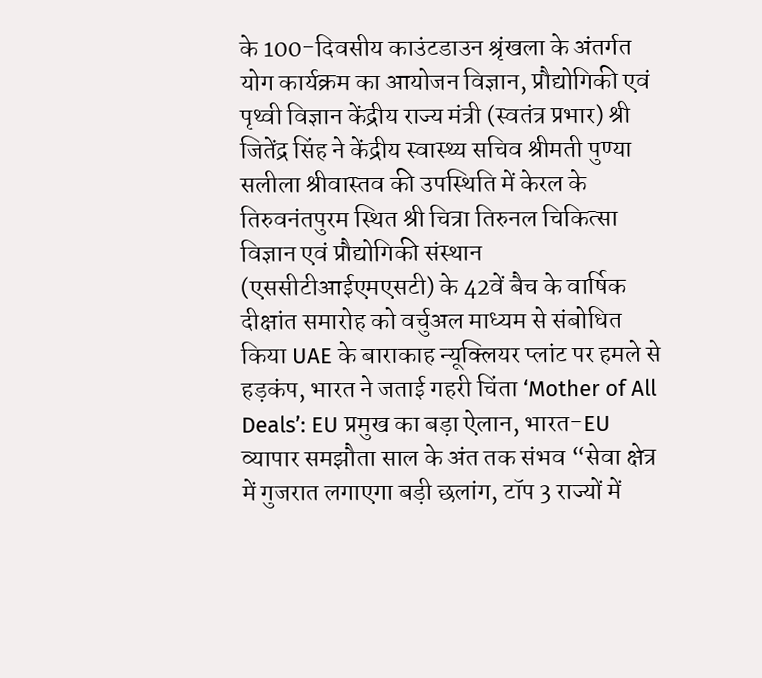के 100-दिवसीय काउंटडाउन श्रृंखला के अंतर्गत योग कार्यक्रम का आयोजन विज्ञान, प्रौद्योगिकी एवं पृथ्वी विज्ञान केंद्रीय राज्य मंत्री (स्वतंत्र प्रभार) श्री जितेंद्र सिंह ने केंद्रीय स्वास्थ्य सचिव श्रीमती पुण्या सलीला श्रीवास्तव की उपस्थिति में केरल के तिरुवनंतपुरम स्थित श्री चित्रा तिरुनल चिकित्सा विज्ञान एवं प्रौद्योगिकी संस्थान (एससीटीआईएमएसटी) के 42वें बैच के वार्षिक दीक्षांत समारोह को वर्चुअल माध्यम से संबोधित किया UAE के बाराकाह न्यूक्लियर प्लांट पर हमले से हड़कंप, भारत ने जताई गहरी चिंता ‘Mother of All Deals’: EU प्रमुख का बड़ा ऐलान, भारत-EU व्यापार समझौता साल के अंत तक संभव “सेवा क्षेत्र में गुजरात लगाएगा बड़ी छलांग, टॉप 3 राज्यों में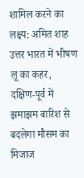शामिल करने का लक्ष्य: अमित शाह उत्तर भारत में भीषण लू का कहर, दक्षिण-पूर्व में झमाझम बारिश से बदलेगा मौसम का मिजाज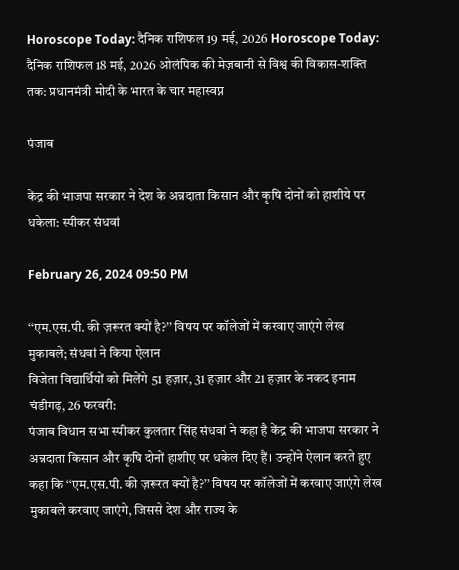Horoscope Today: दैनिक राशिफल 19 मई, 2026 Horoscope Today: दैनिक राशिफल 18 मई, 2026 ओलंपिक की मेज़बानी से विश्व की विकास-शक्ति तक: प्रधानमंत्री मोदी के भारत के चार महास्वप्न

पंजाब

केंद्र की भाजपा सरकार ने देश के अन्नदाता किसान और कृषि दोनों को हाशीये पर धकेला: स्पीकर संधवां

February 26, 2024 09:50 PM

‘‘एम.एस.पी. की ज़रूरत क्यों है?’’ विषय पर कॉलेजों में करवाए जाएंगे लेख मुकाबले; संधवां ने किया ऐलान
विजेता विद्यार्थियों को मिलेंगे 51 हज़ार, 31 हज़ार और 21 हज़ार के नकद इनाम
चंडीगढ़, 26 फरवरी:
पंजाब विधान सभा स्पीकर कुलतार सिंह संधवां ने कहा है केंद्र की भाजपा सरकार ने अन्नदाता किसान और कृषि दोनों हाशीए पर धकेल दिए हैं। उन्होंने ऐलान करते हुए कहा कि ‘‘एम.एस.पी. की ज़रूरत क्यों है?’’ विषय पर कॉलेजों में करवाए जाएंगे लेख मुकाबले करवाए जाएंगे, जिससे देश और राज्य के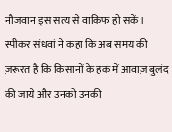नौजवान इस सत्य से वाकिफ हो सकें।
स्पीकर संधवां ने कहा कि अब समय की ज़रूरत है कि किसानों के हक में आवाज़ बुलंद की जाये और उनको उनकी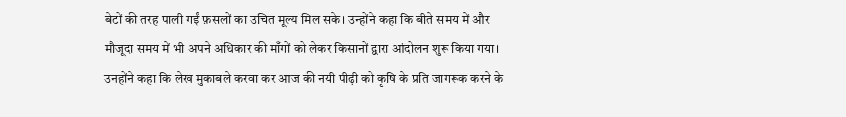बेटों की तरह पाली गईं फ़सलों का उचित मूल्य मिल सके। उन्होंने कहा कि बीते समय में और मौजूदा समय में भी अपने अधिकार की माँगों को लेकर किसानों द्वारा आंदोलन शुरू किया गया। उनहोंने कहा कि लेख मुकाबले करवा कर आज की नयी पीढ़ी को कृषि के प्रति जागरूक करने के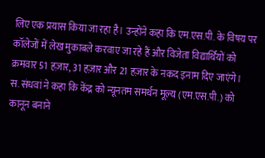लिए एक प्रयास किया जा रहा है। उन्होंने कहा कि एम.एस.पी. के विषय पर कॉलेजों में लेख मुकाबले करवाए जा रहे हैं और विजेता विद्यार्थियों को क्रमवार 51 हज़ार, 31 हज़ार और 21 हज़ार के नकद इनाम दिए जाएंगे।
स. संधवां ने कहा कि केंद्र को न्यूनतम समर्थन मूल्य (एम.एस.पी.) को कानून बनाने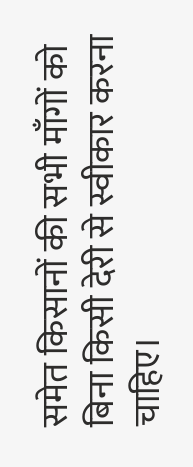समेत किसानों की सभी माँगों को बिना किसी देरी से स्वीकार करना चाहिए।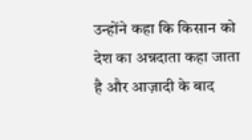उन्होंने कहा कि किसान को देश का अन्नदाता कहा जाता है और आज़ादी के बाद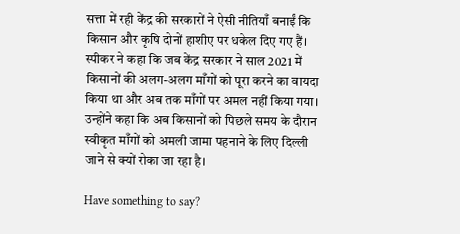सत्ता में रही केंद्र की सरकारों ने ऐसी नीतियाँ बनाईं कि किसान और कृषि दोनों हाशीए पर धकेल दिए गए हैं।
स्पीकर ने कहा कि जब केंद्र सरकार ने साल 2021 में किसानों की अलग-अलग माँगों को पूरा करने का वायदा किया था और अब तक माँगों पर अमल नहीं किया गया। उन्होंने कहा कि अब किसानों को पिछले समय के दौरान स्वीकृत माँगों को अमली जामा पहनाने के लिए दिल्ली जाने से क्यों रोका जा रहा है।

Have something to say?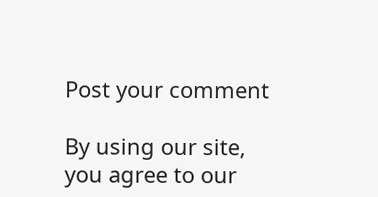Post your comment

By using our site, you agree to our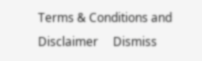Terms & Conditions and Disclaimer     Dismiss